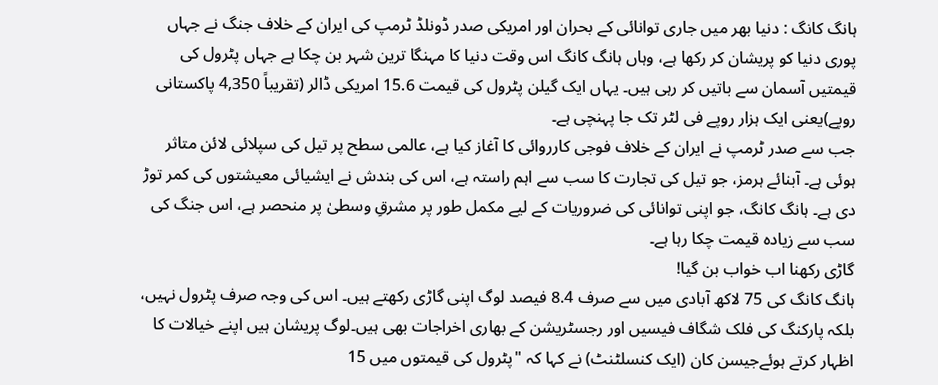ہانگ کانگ : دنیا بھر میں جاری توانائی کے بحران اور امریکی صدر ڈونلڈ ٹرمپ کی ایران کے خلاف جنگ نے جہاں پوری دنیا کو پریشان کر رکھا ہے، وہاں ہانگ کانگ اس وقت دنیا کا مہنگا ترین شہر بن چکا ہے جہاں پٹرول کی قیمتیں آسمان سے باتیں کر رہی ہیں۔ یہاں ایک گیلن پٹرول کی قیمت 15.6 امریکی ڈالر (تقریباً 4,350 پاکستانی روپے)یعنی ایک ہزار روپے فی لٹر تک جا پہنچی ہے۔
جب سے صدر ٹرمپ نے ایران کے خلاف فوجی کارروائی کا آغاز کیا ہے، عالمی سطح پر تیل کی سپلائی لائن متاثر ہوئی ہے۔ آبنائے ہرمز، جو تیل کی تجارت کا سب سے اہم راستہ ہے، اس کی بندش نے ایشیائی معیشتوں کی کمر توڑ دی ہے۔ ہانگ کانگ، جو اپنی توانائی کی ضروریات کے لیے مکمل طور پر مشرقِ وسطیٰ پر منحصر ہے، اس جنگ کی سب سے زیادہ قیمت چکا رہا ہے۔
گاڑی رکھنا اب خواب بن گیا!
ہانگ کانگ کی 75 لاکھ آبادی میں سے صرف 8.4 فیصد لوگ اپنی گاڑی رکھتے ہیں۔ اس کی وجہ صرف پٹرول نہیں، بلکہ پارکنگ کی فلک شگاف فیسیں اور رجسٹریشن کے بھاری اخراجات بھی ہیں۔لوگ پریشان ہیں اپنے خیالات کا اظہار کرتے ہوئےجیسن کان (ایک کنسلٹنٹ) نے کہا کہ "پٹرول کی قیمتوں میں 15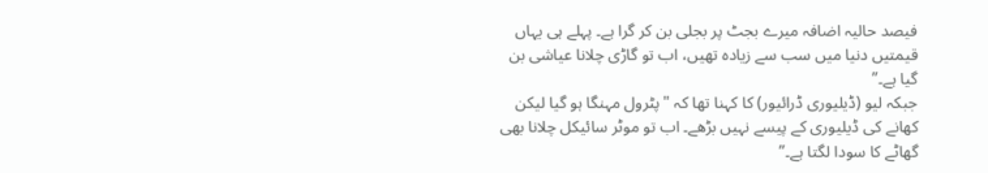فیصد حالیہ اضافہ میرے بجٹ پر بجلی بن کر گرا ہے۔ پہلے ہی یہاں قیمتیں دنیا میں سب سے زیادہ تھیں، اب تو گاڑی چلانا عیاشی بن گیا ہے۔”
جبکہ لیو (ڈیلیوری ڈرائیور) کا کہنا تھا کہ "پٹرول مہنگا ہو گیا لیکن کھانے کی ڈیلیوری کے پیسے نہیں بڑھے۔ اب تو موٹر سائیکل چلانا بھی گھاٹے کا سودا لگتا ہے۔”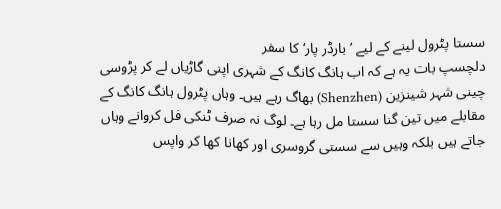سستا پٹرول لینے کے لیے ’بارڈر پار‘ کا سفر
دلچسپ بات یہ ہے کہ اب ہانگ کانگ کے شہری اپنی گاڑیاں لے کر پڑوسی چینی شہر شینزین (Shenzhen) بھاگ رہے ہیں۔ وہاں پٹرول ہانگ کانگ کے مقابلے میں تین گنا سستا مل رہا ہے۔ لوگ نہ صرف ٹنکی فل کروانے وہاں جاتے ہیں بلکہ وہیں سے سستی گروسری اور کھانا کھا کر واپس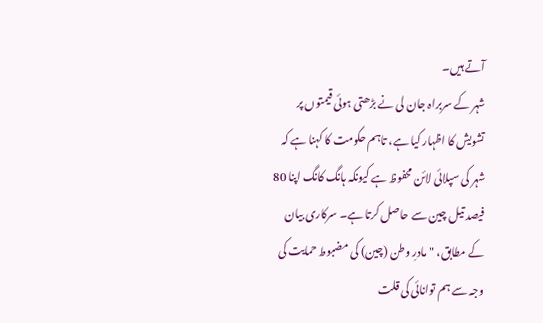آتے ہیں۔
شہر کے سربراہ جان لی نے بڑھتی ہوئی قیمتوں پر تشویش کا اظہار کیا ہے، تاہم حکومت کا کہنا ہے کہ شہر کی سپلائی لائن محفوظ ہے کیونکہ ہانگ کانگ اپنا 80 فیصد تیل چین سے حاصل کرتا ہے۔ سرکاری بیان کے مطابق، "مادرِ وطن (چین) کی مضبوط حمایت کی وجہ سے ہم توانائی کی قلت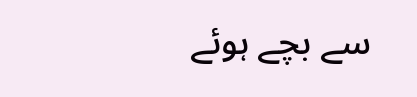سے بچے ہوئے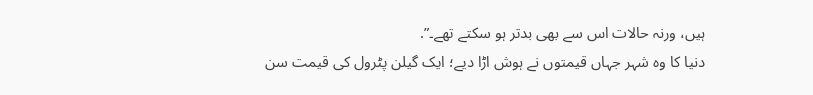ہیں، ورنہ حالات اس سے بھی بدتر ہو سکتے تھے۔”.
دنیا کا وہ شہر جہاں قیمتوں نے ہوش اڑا دیے؛ ایک گیلن پٹرول کی قیمت سن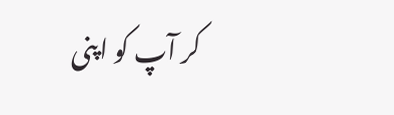کر آپ کو اپنی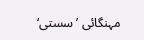مہنگائی ’سستی‘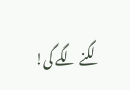لگنے لگے گی!